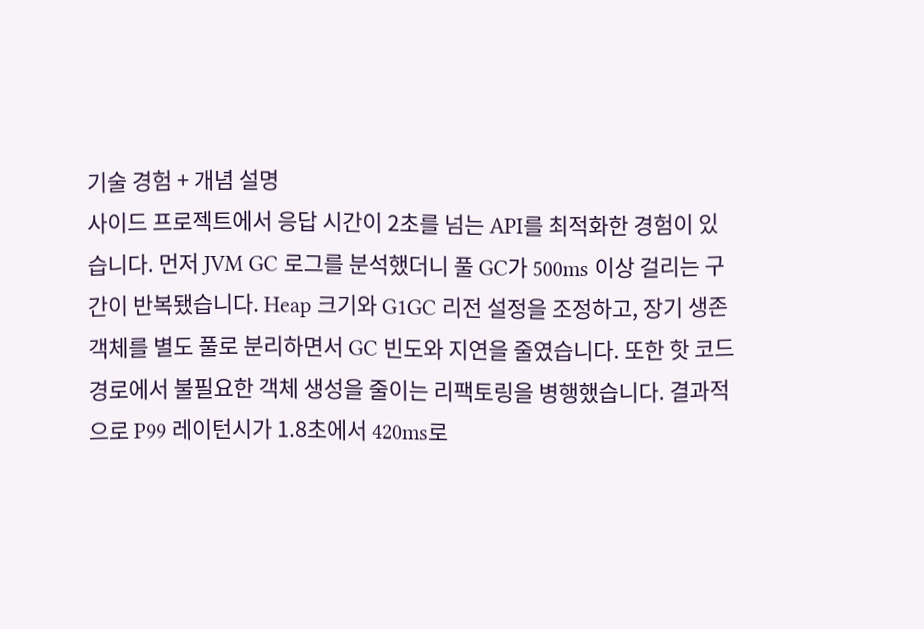기술 경험 + 개념 설명
사이드 프로젝트에서 응답 시간이 2초를 넘는 API를 최적화한 경험이 있습니다. 먼저 JVM GC 로그를 분석했더니 풀 GC가 500ms 이상 걸리는 구간이 반복됐습니다. Heap 크기와 G1GC 리전 설정을 조정하고, 장기 생존 객체를 별도 풀로 분리하면서 GC 빈도와 지연을 줄였습니다. 또한 핫 코드 경로에서 불필요한 객체 생성을 줄이는 리팩토링을 병행했습니다. 결과적으로 P99 레이턴시가 1.8초에서 420ms로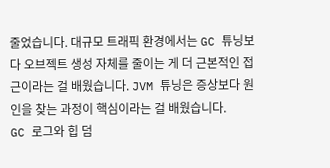줄었습니다. 대규모 트래픽 환경에서는 GC 튜닝보다 오브젝트 생성 자체를 줄이는 게 더 근본적인 접근이라는 걸 배웠습니다. JVM 튜닝은 증상보다 원인을 찾는 과정이 핵심이라는 걸 배웠습니다.
GC 로그와 힙 덤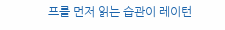프를 먼저 읽는 습관이 레이턴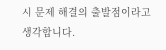시 문제 해결의 출발점이라고 생각합니다.